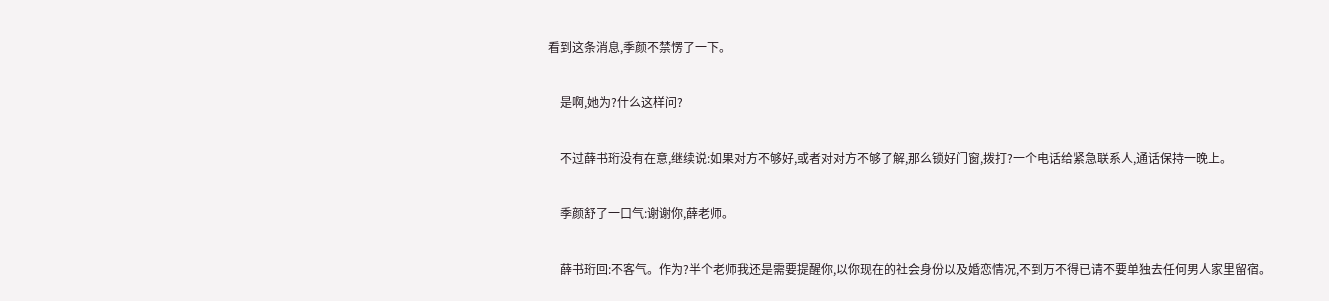看到这条消息,季颜不禁愣了一下。

    是啊,她为?什么这样问?

    不过薛书珩没有在意,继续说:如果对方不够好,或者对对方不够了解,那么锁好门窗,拨打?一个电话给紧急联系人,通话保持一晚上。

    季颜舒了一口气:谢谢你,薛老师。

    薛书珩回:不客气。作为?半个老师我还是需要提醒你,以你现在的社会身份以及婚恋情况,不到万不得已请不要单独去任何男人家里留宿。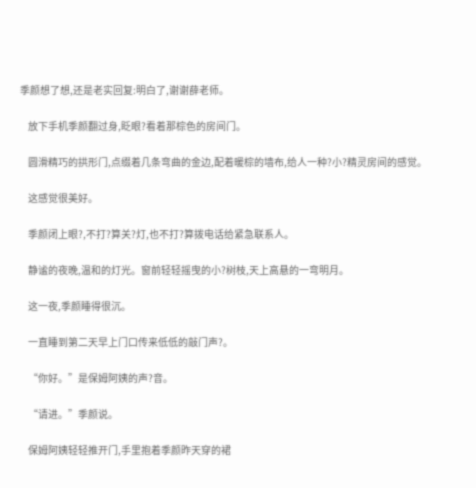季颜想了想,还是老实回复:明白了,谢谢薛老师。

    放下手机季颜翻过身,眨眼?看着那棕色的房间门。

    圆滑精巧的拱形门,点缀着几条弯曲的金边,配着暖棕的墙布,给人一种?小?精灵房间的感觉。

    这感觉很美好。

    季颜闭上眼?,不打?算关?灯,也不打?算拨电话给紧急联系人。

    静谧的夜晚,温和的灯光。窗前轻轻摇曳的小?树枝,天上高悬的一弯明月。

    这一夜,季颜睡得很沉。

    一直睡到第二天早上门口传来低低的敲门声?。

    “你好。”是保姆阿姨的声?音。

    “请进。”季颜说。

    保姆阿姨轻轻推开门,手里抱着季颜昨天穿的裙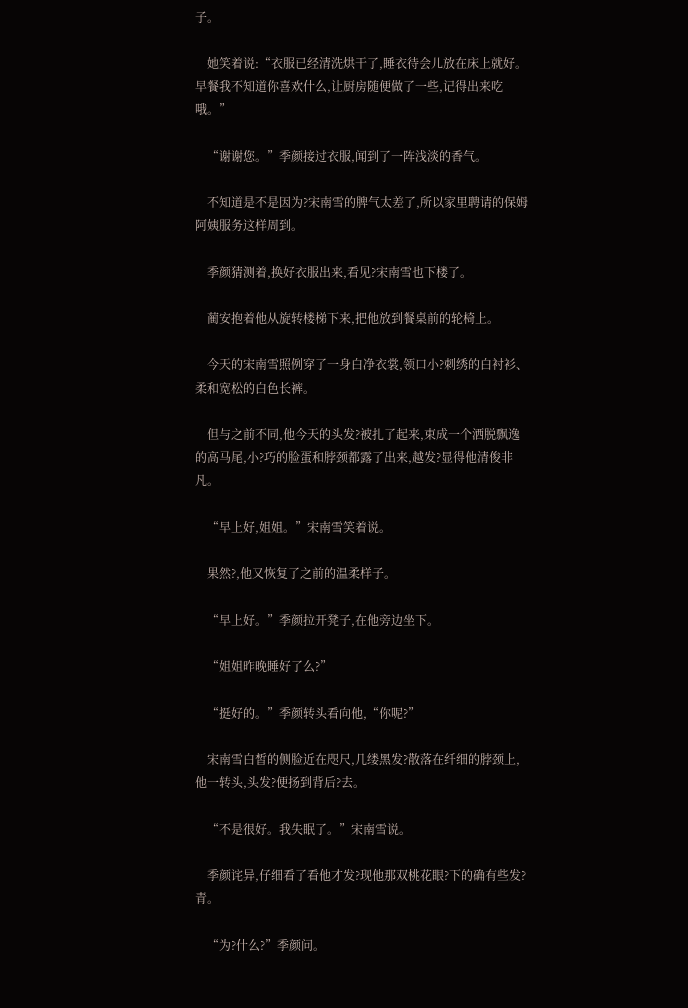子。

    她笑着说:“衣服已经清洗烘干了,睡衣待会儿放在床上就好。早餐我不知道你喜欢什么,让厨房随便做了一些,记得出来吃哦。”

    “谢谢您。”季颜接过衣服,闻到了一阵浅淡的香气。

    不知道是不是因为?宋南雪的脾气太差了,所以家里聘请的保姆阿姨服务这样周到。

    季颜猜测着,换好衣服出来,看见?宋南雪也下楼了。

    蔺安抱着他从旋转楼梯下来,把他放到餐桌前的轮椅上。

    今天的宋南雪照例穿了一身白净衣裳,领口小?刺绣的白衬衫、柔和宽松的白色长裤。

    但与之前不同,他今天的头发?被扎了起来,束成一个洒脱飘逸的高马尾,小?巧的脸蛋和脖颈都露了出来,越发?显得他清俊非凡。

    “早上好,姐姐。”宋南雪笑着说。

    果然?,他又恢复了之前的温柔样子。

    “早上好。”季颜拉开凳子,在他旁边坐下。

    “姐姐昨晚睡好了么?”

    “挺好的。”季颜转头看向他,“你呢?”

    宋南雪白皙的侧脸近在咫尺,几缕黑发?散落在纤细的脖颈上,他一转头,头发?便扬到背后?去。

    “不是很好。我失眠了。”宋南雪说。

    季颜诧异,仔细看了看他才发?现他那双桃花眼?下的确有些发?青。

    “为?什么?”季颜问。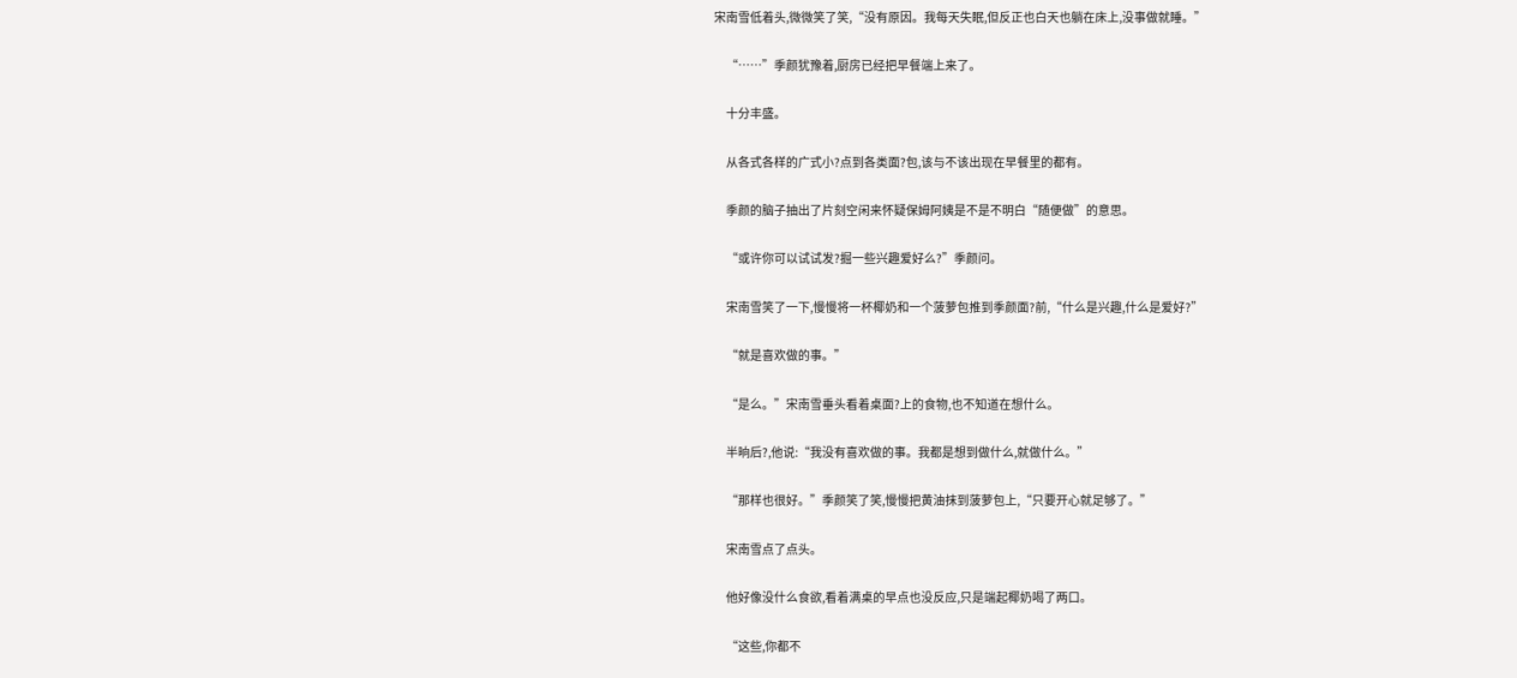宋南雪低着头,微微笑了笑,“没有原因。我每天失眠,但反正也白天也躺在床上,没事做就睡。”

    “……”季颜犹豫着,厨房已经把早餐端上来了。

    十分丰盛。

    从各式各样的广式小?点到各类面?包,该与不该出现在早餐里的都有。

    季颜的脑子抽出了片刻空闲来怀疑保姆阿姨是不是不明白“随便做”的意思。

    “或许你可以试试发?掘一些兴趣爱好么?”季颜问。

    宋南雪笑了一下,慢慢将一杯椰奶和一个菠萝包推到季颜面?前,“什么是兴趣,什么是爱好?”

    “就是喜欢做的事。”

    “是么。”宋南雪垂头看着桌面?上的食物,也不知道在想什么。

    半晌后?,他说:“我没有喜欢做的事。我都是想到做什么,就做什么。”

    “那样也很好。”季颜笑了笑,慢慢把黄油抹到菠萝包上,“只要开心就足够了。”

    宋南雪点了点头。

    他好像没什么食欲,看着满桌的早点也没反应,只是端起椰奶喝了两口。

    “这些,你都不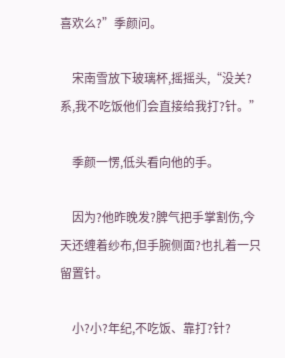喜欢么?”季颜问。

    宋南雪放下玻璃杯,摇摇头,“没关?系,我不吃饭他们会直接给我打?针。”

    季颜一愣,低头看向他的手。

    因为?他昨晚发?脾气把手掌割伤,今天还缠着纱布,但手腕侧面?也扎着一只留置针。

    小?小?年纪,不吃饭、靠打?针?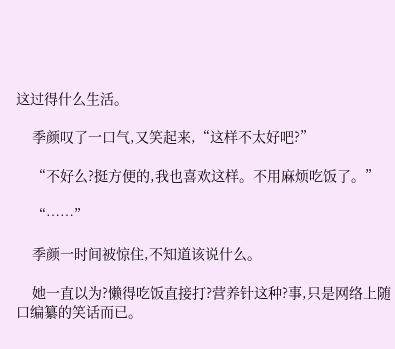这过得什么生活。

    季颜叹了一口气,又笑起来,“这样不太好吧?”

    “不好么?挺方便的,我也喜欢这样。不用麻烦吃饭了。”

    “……”

    季颜一时间被惊住,不知道该说什么。

    她一直以为?懒得吃饭直接打?营养针这种?事,只是网络上随口编纂的笑话而已。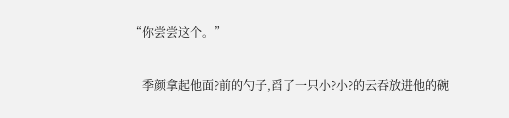“你尝尝这个。”

    季颜拿起他面?前的勺子,舀了一只小?小?的云吞放进他的碗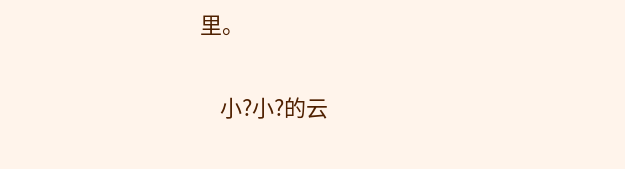里。

    小?小?的云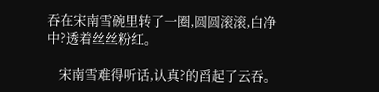吞在宋南雪碗里转了一圈,圆圆滚滚,白净中?透着丝丝粉红。

    宋南雪难得听话,认真?的舀起了云吞。